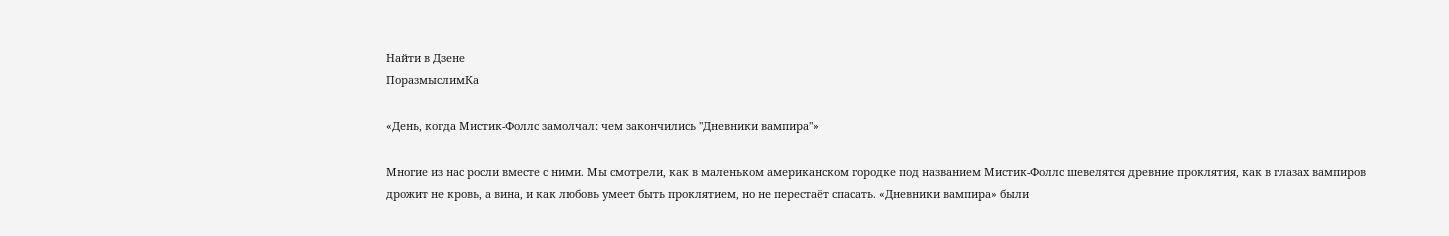Найти в Дзене
ПоразмыслимКа

«День, когда Мистик-Фоллс замолчал: чем закончились "Дневники вампира"»

Многие из нас росли вместе с ними. Мы смотрели, как в маленьком американском городке под названием Мистик-Фоллс шевелятся древние проклятия, как в глазах вампиров дрожит не кровь, а вина, и как любовь умеет быть проклятием, но не перестаёт спасать. «Дневники вампира» были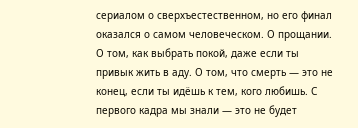сериалом о сверхъестественном, но его финал оказался о самом человеческом. О прощании. О том, как выбрать покой, даже если ты привык жить в аду. О том, что смерть — это не конец, если ты идёшь к тем, кого любишь. С первого кадра мы знали — это не будет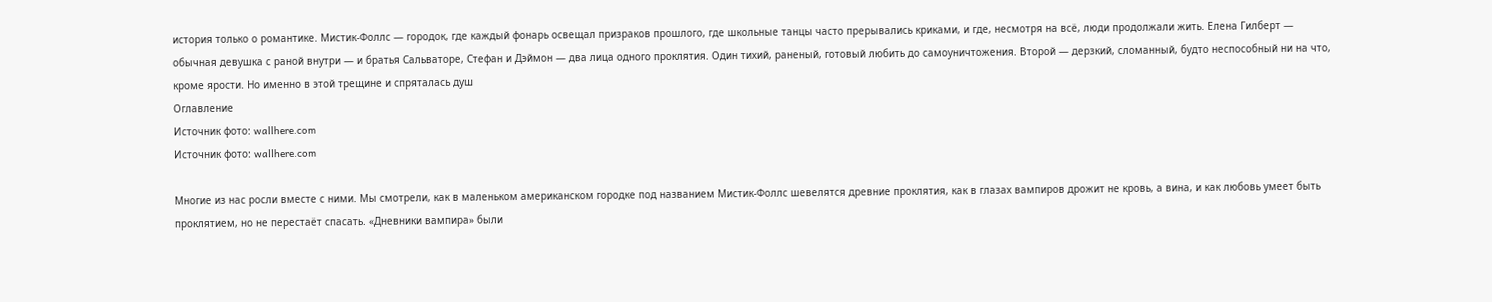история только о романтике. Мистик-Фоллс — городок, где каждый фонарь освещал призраков прошлого, где школьные танцы часто прерывались криками, и где, несмотря на всё, люди продолжали жить. Елена Гилберт — обычная девушка с раной внутри — и братья Сальваторе, Стефан и Дэймон — два лица одного проклятия. Один тихий, раненый, готовый любить до самоуничтожения. Второй — дерзкий, сломанный, будто неспособный ни на что, кроме ярости. Но именно в этой трещине и спряталась душ
Оглавление
Источник фото: wallhere.com
Источник фото: wallhere.com

Многие из нас росли вместе с ними. Мы смотрели, как в маленьком американском городке под названием Мистик-Фоллс шевелятся древние проклятия, как в глазах вампиров дрожит не кровь, а вина, и как любовь умеет быть проклятием, но не перестаёт спасать. «Дневники вампира» были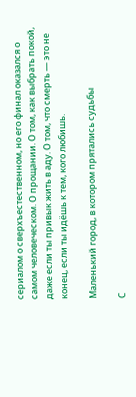сериалом о сверхъестественном, но его финал оказался о самом человеческом. О прощании. О том, как выбрать покой, даже если ты привык жить в аду. О том, что смерть — это не конец, если ты идёшь к тем, кого любишь.

Маленький город, в котором прятались судьбы

С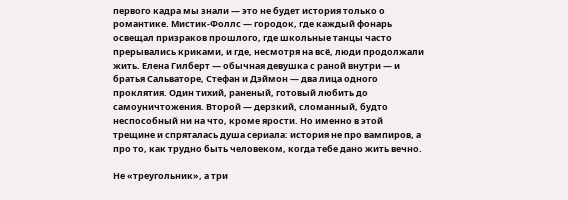первого кадра мы знали — это не будет история только о романтике. Мистик-Фоллс — городок, где каждый фонарь освещал призраков прошлого, где школьные танцы часто прерывались криками, и где, несмотря на всё, люди продолжали жить. Елена Гилберт — обычная девушка с раной внутри — и братья Сальваторе, Стефан и Дэймон — два лица одного проклятия. Один тихий, раненый, готовый любить до самоуничтожения. Второй — дерзкий, сломанный, будто неспособный ни на что, кроме ярости. Но именно в этой трещине и спряталась душа сериала: история не про вампиров, а про то, как трудно быть человеком, когда тебе дано жить вечно.

Не «треугольник», а три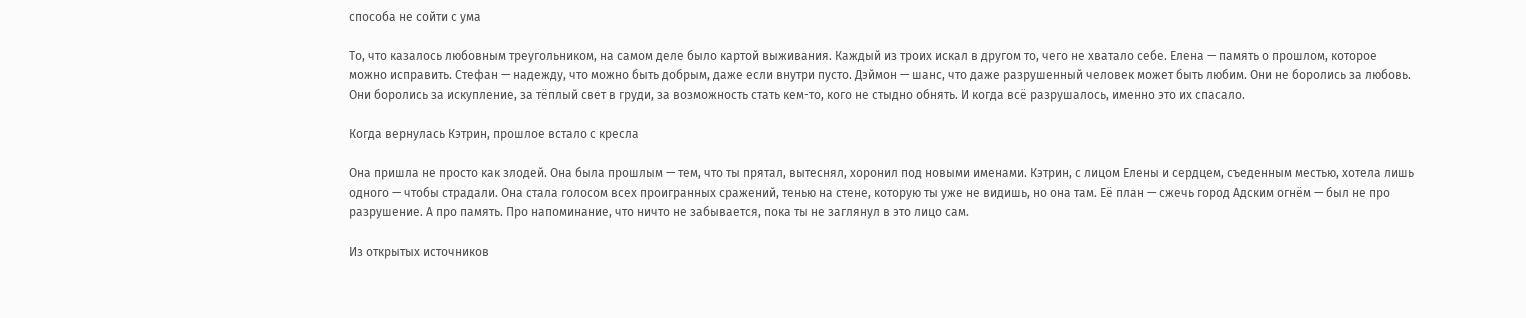способа не сойти с ума

То, что казалось любовным треугольником, на самом деле было картой выживания. Каждый из троих искал в другом то, чего не хватало себе. Елена — память о прошлом, которое можно исправить. Стефан — надежду, что можно быть добрым, даже если внутри пусто. Дэймон — шанс, что даже разрушенный человек может быть любим. Они не боролись за любовь. Они боролись за искупление, за тёплый свет в груди, за возможность стать кем-то, кого не стыдно обнять. И когда всё разрушалось, именно это их спасало.

Когда вернулась Кэтрин, прошлое встало с кресла

Она пришла не просто как злодей. Она была прошлым — тем, что ты прятал, вытеснял, хоронил под новыми именами. Кэтрин, с лицом Елены и сердцем, съеденным местью, хотела лишь одного — чтобы страдали. Она стала голосом всех проигранных сражений, тенью на стене, которую ты уже не видишь, но она там. Её план — сжечь город Адским огнём — был не про разрушение. А про память. Про напоминание, что ничто не забывается, пока ты не заглянул в это лицо сам.

Из открытых источников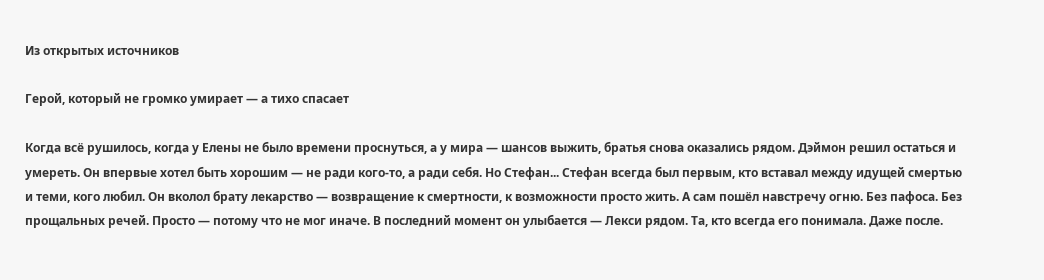Из открытых источников

Герой, который не громко умирает — а тихо спасает

Когда всё рушилось, когда у Елены не было времени проснуться, а у мира — шансов выжить, братья снова оказались рядом. Дэймон решил остаться и умереть. Он впервые хотел быть хорошим — не ради кого-то, а ради себя. Но Стефан... Стефан всегда был первым, кто вставал между идущей смертью и теми, кого любил. Он вколол брату лекарство — возвращение к смертности, к возможности просто жить. А сам пошёл навстречу огню. Без пафоса. Без прощальных речей. Просто — потому что не мог иначе. В последний момент он улыбается — Лекси рядом. Та, кто всегда его понимала. Даже после.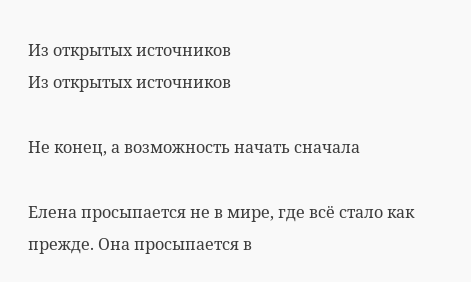Из открытых источников
Из открытых источников

Не конец, а возможность начать сначала

Елена просыпается не в мире, где всё стало как прежде. Она просыпается в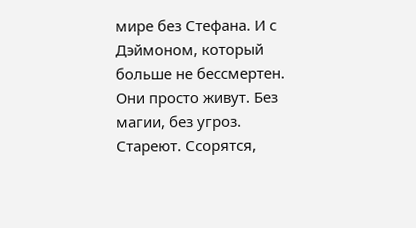мире без Стефана. И с Дэймоном, который больше не бессмертен. Они просто живут. Без магии, без угроз. Стареют. Ссорятся,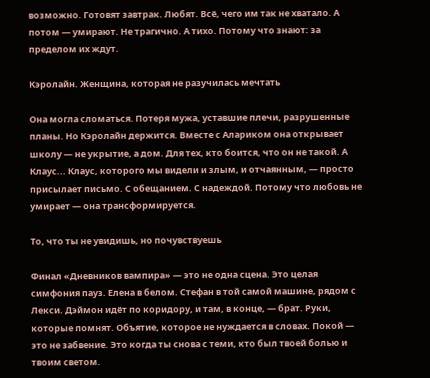возможно. Готовят завтрак. Любят. Всё, чего им так не хватало. А потом — умирают. Не трагично. А тихо. Потому что знают: за пределом их ждут.

Кэролайн. Женщина, которая не разучилась мечтать

Она могла сломаться. Потеря мужа, уставшие плечи, разрушенные планы. Но Кэролайн держится. Вместе с Алариком она открывает школу — не укрытие, а дом. Для тех, кто боится, что он не такой. А Клаус... Клаус, которого мы видели и злым, и отчаянным, — просто присылает письмо. С обещанием. С надеждой. Потому что любовь не умирает — она трансформируется.

То, что ты не увидишь, но почувствуешь

Финал «Дневников вампира» — это не одна сцена. Это целая симфония пауз. Елена в белом. Стефан в той самой машине, рядом с Лекси. Дэймон идёт по коридору, и там, в конце, — брат. Руки, которые помнят. Объятие, которое не нуждается в словах. Покой — это не забвение. Это когда ты снова с теми, кто был твоей болью и твоим светом.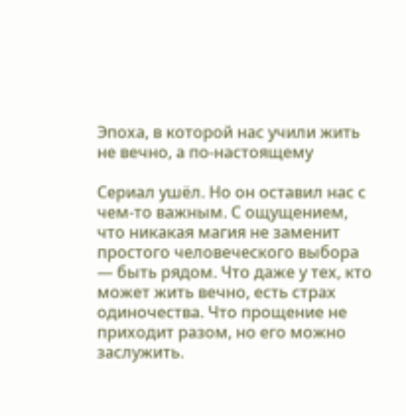Эпоха, в которой нас учили жить не вечно, а по-настоящему

Сериал ушёл. Но он оставил нас с чем-то важным. С ощущением, что никакая магия не заменит простого человеческого выбора — быть рядом. Что даже у тех, кто может жить вечно, есть страх одиночества. Что прощение не приходит разом, но его можно заслужить.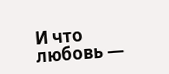И что любовь —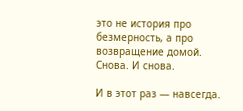это не история про безмерность, а про возвращение домой. Снова. И снова.

И в этот раз — навсегда.